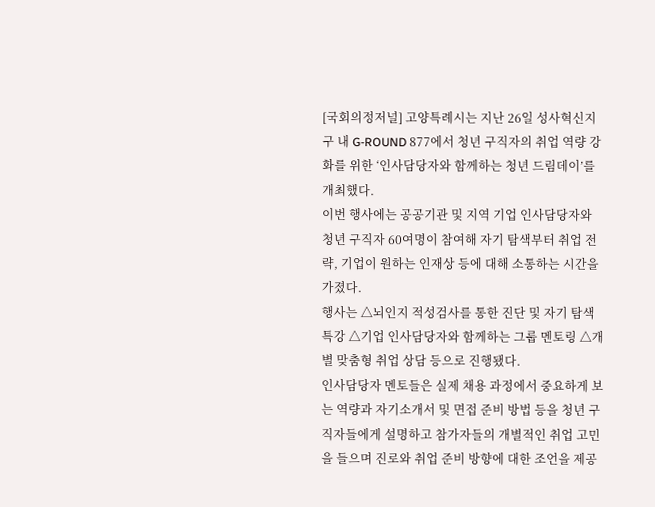[국회의정저널] 고양특례시는 지난 26일 성사혁신지구 내 G-ROUND 877에서 청년 구직자의 취업 역량 강화를 위한 ‘인사담당자와 함께하는 청년 드림데이’를 개최했다.
이번 행사에는 공공기관 및 지역 기업 인사담당자와 청년 구직자 60여명이 참여해 자기 탐색부터 취업 전략, 기업이 원하는 인재상 등에 대해 소통하는 시간을 가졌다.
행사는 △뇌인지 적성검사를 통한 진단 및 자기 탐색 특강 △기업 인사담당자와 함께하는 그룹 멘토링 △개별 맞춤형 취업 상담 등으로 진행됐다.
인사담당자 멘토들은 실제 채용 과정에서 중요하게 보는 역량과 자기소개서 및 면접 준비 방법 등을 청년 구직자들에게 설명하고 참가자들의 개별적인 취업 고민을 들으며 진로와 취업 준비 방향에 대한 조언을 제공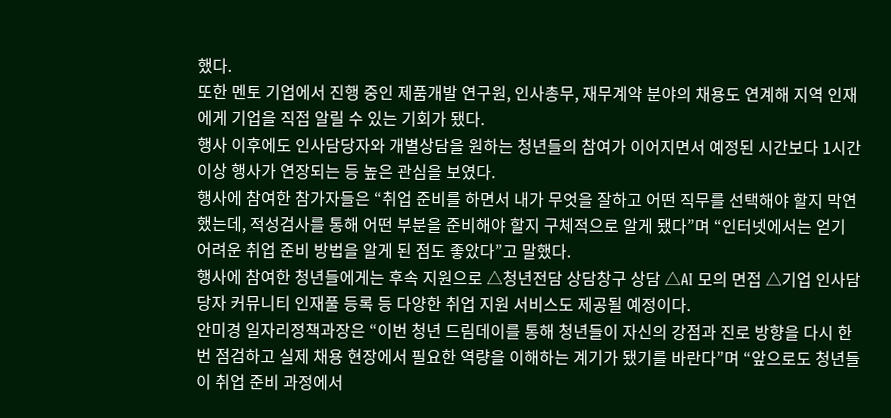했다.
또한 멘토 기업에서 진행 중인 제품개발 연구원, 인사총무, 재무계약 분야의 채용도 연계해 지역 인재에게 기업을 직접 알릴 수 있는 기회가 됐다.
행사 이후에도 인사담당자와 개별상담을 원하는 청년들의 참여가 이어지면서 예정된 시간보다 1시간 이상 행사가 연장되는 등 높은 관심을 보였다.
행사에 참여한 참가자들은 “취업 준비를 하면서 내가 무엇을 잘하고 어떤 직무를 선택해야 할지 막연했는데, 적성검사를 통해 어떤 부분을 준비해야 할지 구체적으로 알게 됐다”며 “인터넷에서는 얻기 어려운 취업 준비 방법을 알게 된 점도 좋았다”고 말했다.
행사에 참여한 청년들에게는 후속 지원으로 △청년전담 상담창구 상담 △AI 모의 면접 △기업 인사담당자 커뮤니티 인재풀 등록 등 다양한 취업 지원 서비스도 제공될 예정이다.
안미경 일자리정책과장은 “이번 청년 드림데이를 통해 청년들이 자신의 강점과 진로 방향을 다시 한번 점검하고 실제 채용 현장에서 필요한 역량을 이해하는 계기가 됐기를 바란다”며 “앞으로도 청년들이 취업 준비 과정에서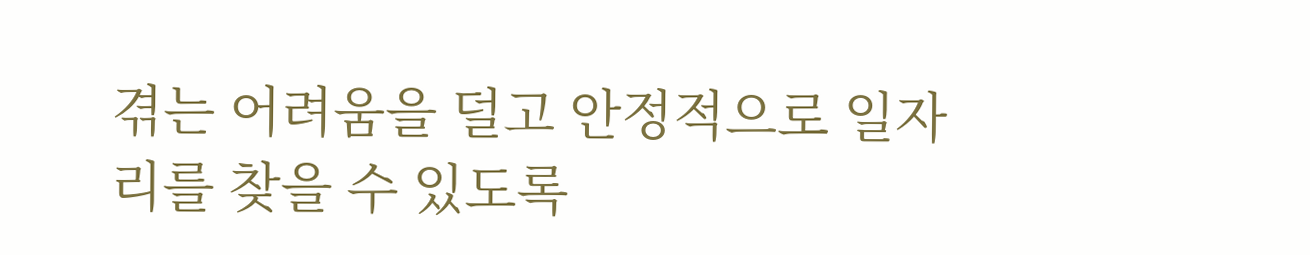겪는 어려움을 덜고 안정적으로 일자리를 찾을 수 있도록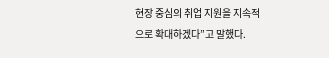현장 중심의 취업 지원을 지속적으로 확대하겠다”고 말했다.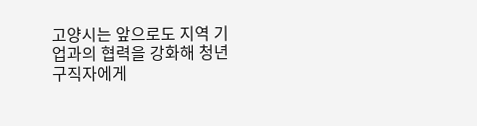고양시는 앞으로도 지역 기업과의 협력을 강화해 청년 구직자에게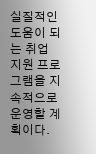실질적인 도움이 되는 취업 지원 프로그램을 지속적으로 운영할 계획이다.